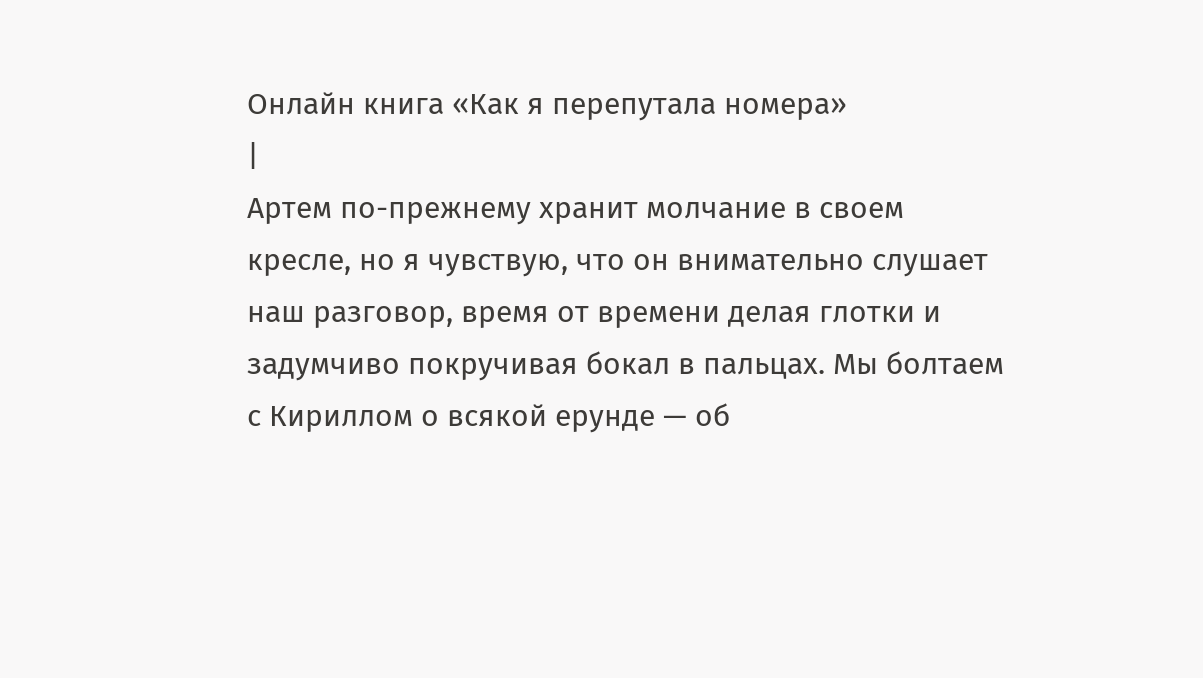Онлайн книга «Как я перепутала номера»
|
Артем по-прежнему хранит молчание в своем кресле, но я чувствую, что он внимательно слушает наш разговор, время от времени делая глотки и задумчиво покручивая бокал в пальцах. Мы болтаем с Кириллом о всякой ерунде — об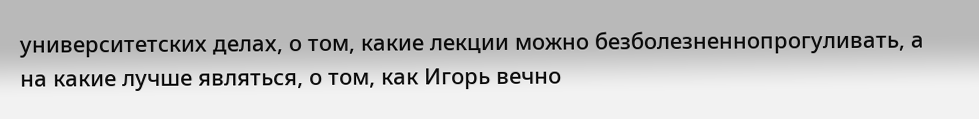университетских делах, о том, какие лекции можно безболезненнопрогуливать, а на какие лучше являться, о том, как Игорь вечно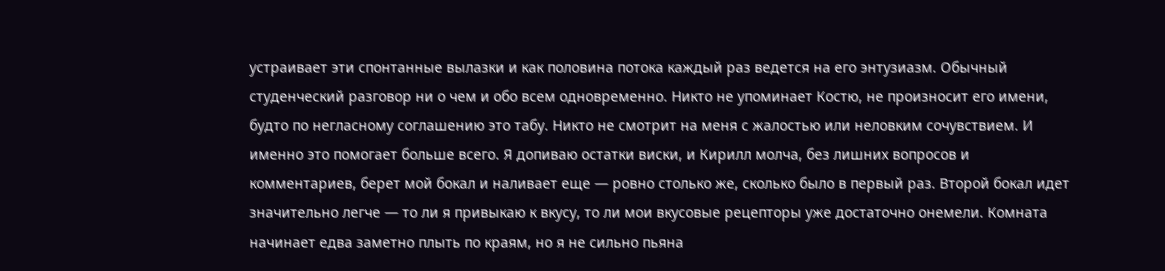устраивает эти спонтанные вылазки и как половина потока каждый раз ведется на его энтузиазм. Обычный студенческий разговор ни о чем и обо всем одновременно. Никто не упоминает Костю, не произносит его имени, будто по негласному соглашению это табу. Никто не смотрит на меня с жалостью или неловким сочувствием. И именно это помогает больше всего. Я допиваю остатки виски, и Кирилл молча, без лишних вопросов и комментариев, берет мой бокал и наливает еще — ровно столько же, сколько было в первый раз. Второй бокал идет значительно легче — то ли я привыкаю к вкусу, то ли мои вкусовые рецепторы уже достаточно онемели. Комната начинает едва заметно плыть по краям, но я не сильно пьяна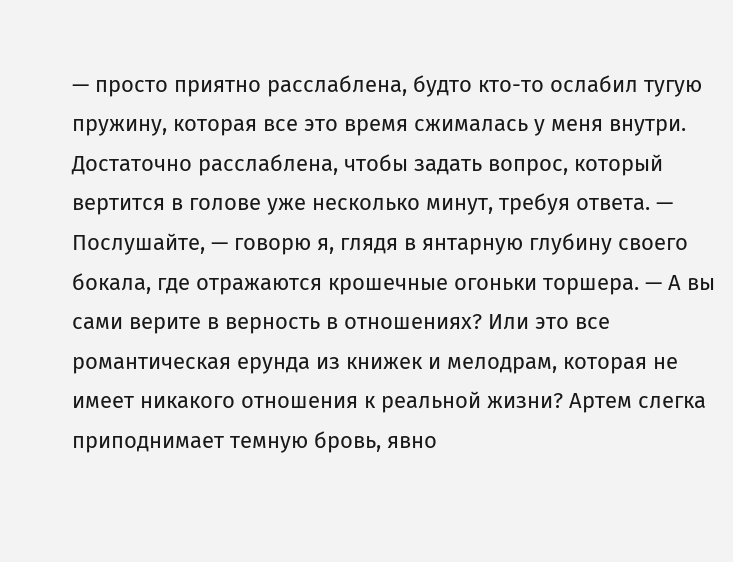— просто приятно расслаблена, будто кто-то ослабил тугую пружину, которая все это время сжималась у меня внутри. Достаточно расслаблена, чтобы задать вопрос, который вертится в голове уже несколько минут, требуя ответа. — Послушайте, — говорю я, глядя в янтарную глубину своего бокала, где отражаются крошечные огоньки торшера. — А вы сами верите в верность в отношениях? Или это все романтическая ерунда из книжек и мелодрам, которая не имеет никакого отношения к реальной жизни? Артем слегка приподнимает темную бровь, явно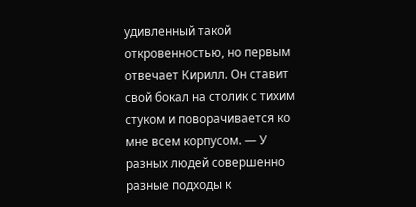удивленный такой откровенностью, но первым отвечает Кирилл. Он ставит свой бокал на столик с тихим стуком и поворачивается ко мне всем корпусом. — У разных людей совершенно разные подходы к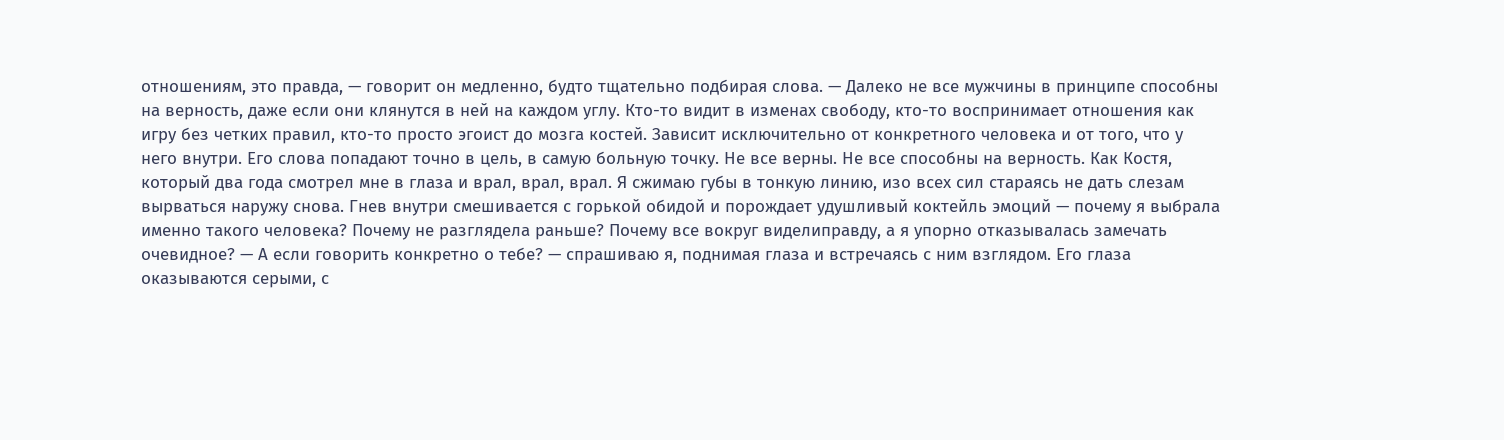отношениям, это правда, — говорит он медленно, будто тщательно подбирая слова. — Далеко не все мужчины в принципе способны на верность, даже если они клянутся в ней на каждом углу. Кто-то видит в изменах свободу, кто-то воспринимает отношения как игру без четких правил, кто-то просто эгоист до мозга костей. Зависит исключительно от конкретного человека и от того, что у него внутри. Его слова попадают точно в цель, в самую больную точку. Не все верны. Не все способны на верность. Как Костя, который два года смотрел мне в глаза и врал, врал, врал. Я сжимаю губы в тонкую линию, изо всех сил стараясь не дать слезам вырваться наружу снова. Гнев внутри смешивается с горькой обидой и порождает удушливый коктейль эмоций — почему я выбрала именно такого человека? Почему не разглядела раньше? Почему все вокруг виделиправду, а я упорно отказывалась замечать очевидное? — А если говорить конкретно о тебе? — спрашиваю я, поднимая глаза и встречаясь с ним взглядом. Его глаза оказываются серыми, с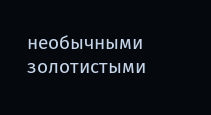необычными золотистыми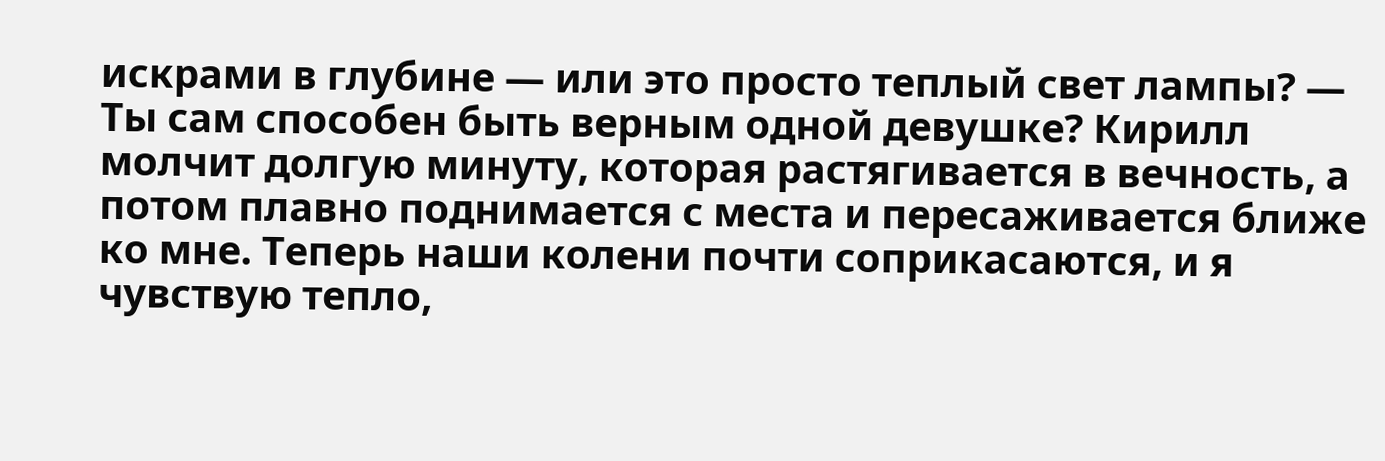искрами в глубине — или это просто теплый свет лампы? — Ты сам способен быть верным одной девушке? Кирилл молчит долгую минуту, которая растягивается в вечность, а потом плавно поднимается с места и пересаживается ближе ко мне. Теперь наши колени почти соприкасаются, и я чувствую тепло,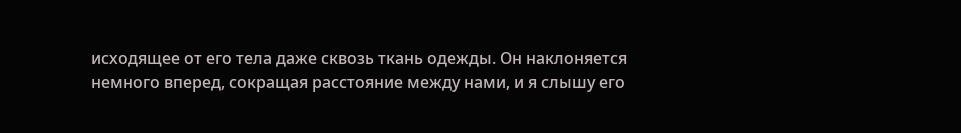исходящее от его тела даже сквозь ткань одежды. Он наклоняется немного вперед, сокращая расстояние между нами, и я слышу его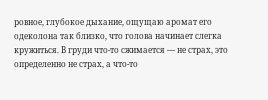ровное, глубокое дыхание, ощущаю аромат его одеколона так близко, что голова начинает слегка кружиться. В груди что-то сжимается — не страх, это определенно не страх, а что-то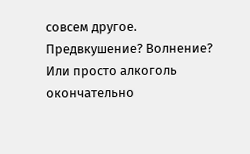совсем другое. Предвкушение? Волнение? Или просто алкоголь окончательно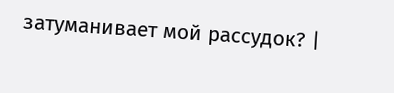затуманивает мой рассудок? |